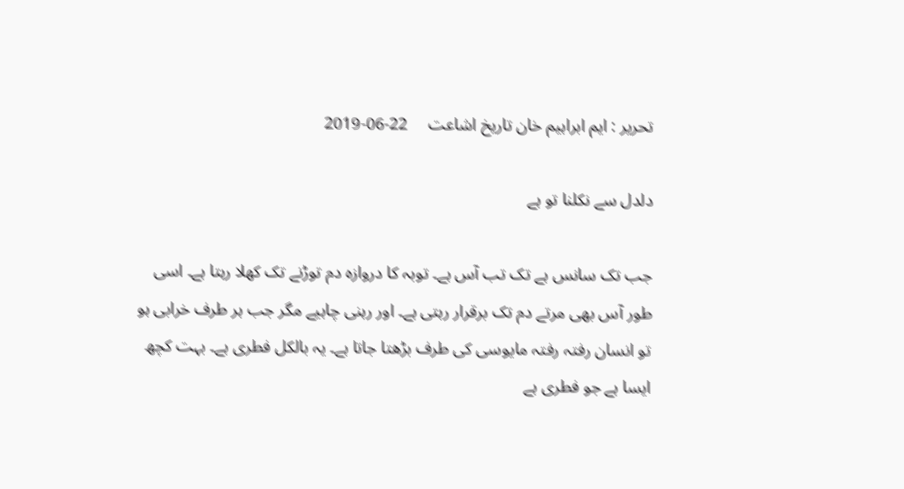تحریر : ایم ابراہیم خان تاریخ اشاعت     22-06-2019

دلدل سے نکلنا تو ہے

جب تک سانس ہے تک تب آس ہے۔ توبہ کا دروازہ دم توڑنے تک کھلا رہتا ہے۔ اسی طور آس بھی مرتے دم تک برقرار رہتی ہے۔ اور رہنی چاہیے مگر جب ہر طرف خرابی ہو تو انسان رفتہ رفتہ مایوسی کی طرف بڑھتا جاتا ہے۔ یہ بالکل فطری ہے۔ بہت کچھ ایسا ہے جو فطری ہے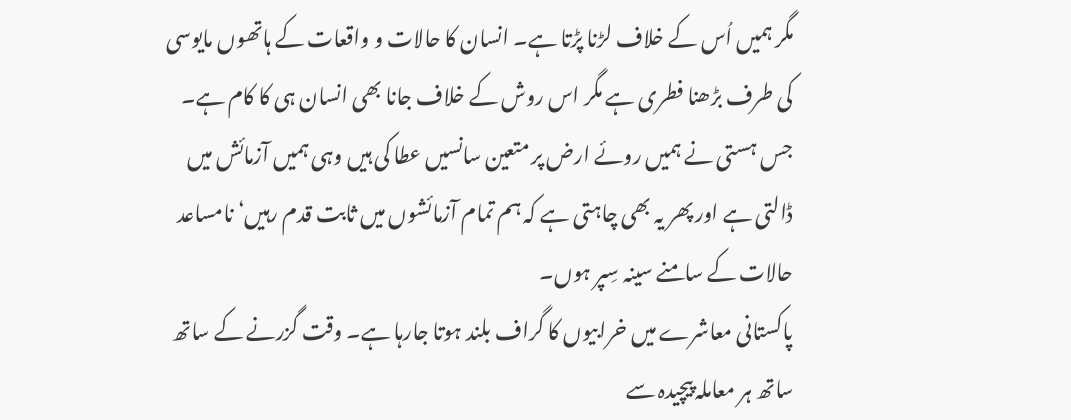مگر ہمیں اُس کے خلاف لڑنا پڑتا ہے۔ انسان کا حالات و واقعات کے ہاتھوں مایوسی کی طرف بڑھنا فطری ہے مگر اس روش کے خلاف جانا بھی انسان ہی کا کام ہے۔ جس ہستی نے ہمیں روئے ارض پر متعین سانسیں عطا کی ہیں وہی ہمیں آزمائش میں ڈالتی ہے اور پھر یہ بھی چاہتی ہے کہ ہم تمام آزمائشوں میں ثابت قدم رہیں‘ نامساعد حالات کے سامنے سینہ سِپر ہوں۔
پاکستانی معاشرے میں خرابیوں کا گراف بلند ہوتا جارہا ہے۔ وقت گزرنے کے ساتھ ساتھ ہر معاملہ پیچیدہ سے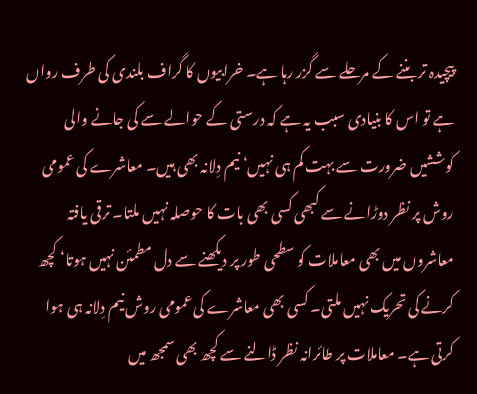پیچیدہ تر بننے کے مرحلے سے گزر رہا ہے۔ خرابیوں کا گراف بلندی کی طرف رواں ہے تو اس کا بنیادی سبب یہ ہے کہ درستی کے حوالے سے کی جانے والی کوششیں ضرورت سے بہت کم ہی نہیں‘ نیم دِلانہ بھی ہیں۔ معاشرے کی عمومی روش پر نظر دوڑانے سے کبھی کسی بھی بات کا حوصلہ نہیں ملتا۔ ترقی یافتہ معاشروں میں بھی معاملات کو سطحی طور پر دیکھنے سے دل مطمئن نہیں ہوتا‘ کچھ کرنے کی تحریک نہیں ملتی۔ کسی بھی معاشرے کی عمومی روش نیم دِلانہ ہی ہوا کرتی ہے۔ معاملات پر طائرانہ نظر ڈالنے سے کچھ بھی سمجھ میں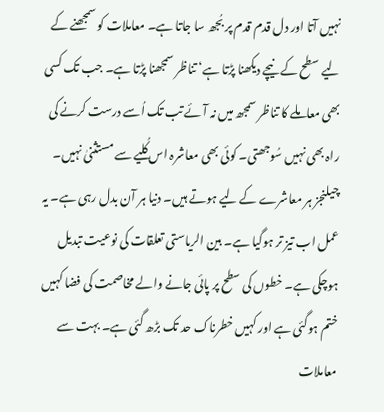نہیں آتا اور دل قدم قدم پر بُجھ سا جاتا ہے۔ معاملات کو سمجھنے کے لیے سطح کے نیچے دیکھنا پڑتا ہے‘ تناظر سمجھنا پڑتا ہے۔ جب تک کسی بھی معاملے کا تناظر سمجھ میں نہ آئے تب تک اُسے درست کرنے کی راہ بھی نہیں سُوجھتی۔ کوئی بھی معاشرہ اس کُلیے سے مستثنیٰ نہیں۔
چیلنجز ہر معاشرے کے لیے ہوتے ہیں۔ دنیا ہر آن بدل رہی ہے۔ یہ عمل اب تیز تر ہوگیا ہے۔ بین الریاستی تعلقات کی نوعیت تبدیل ہوچکی ہے۔ خطوں کی سطح پر پائی جانے والے مخاصمت کی فضا کہیں ختم ہوگئی ہے اور کہیں خطرناک حد تک بڑھ گئی ہے۔ بہت سے معاملات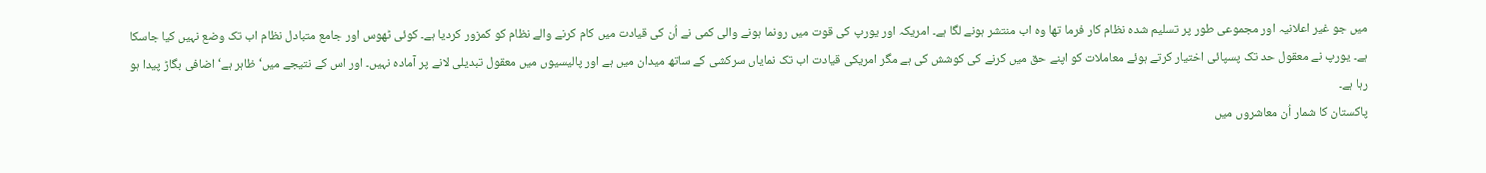میں جو غیر اعلانیہ اور مجموعی طور پر تسلیم شدہ نظام کار فرما تھا وہ اب منتشر ہونے لگا ہے۔ امریکہ اور یورپ کی قوت میں رونما ہونے والی کمی نے اُن کی قیادت میں کام کرنے والے نظام کو کمزور کردیا ہے۔ کوئی ٹھوس اور جامع متبادل نظام اب تک وضع نہیں کیا جاسکا ہے۔ یورپ نے معقول حد تک پسپائی اختیار کرتے ہوئے معاملات کو اپنے حق میں کرنے کی کوشش کی ہے مگر امریکی قیادت اب تک نمایاں سرکشی کے ساتھ میدان میں ہے اور پالیسیوں میں معقول تبدیلی لانے پر آمادہ نہیں۔ اور اس کے نتیجے میں‘ ظاہر ہے‘ اضافی بگاڑ پیدا ہو رہا ہے۔
پاکستان کا شمار اُن معاشروں میں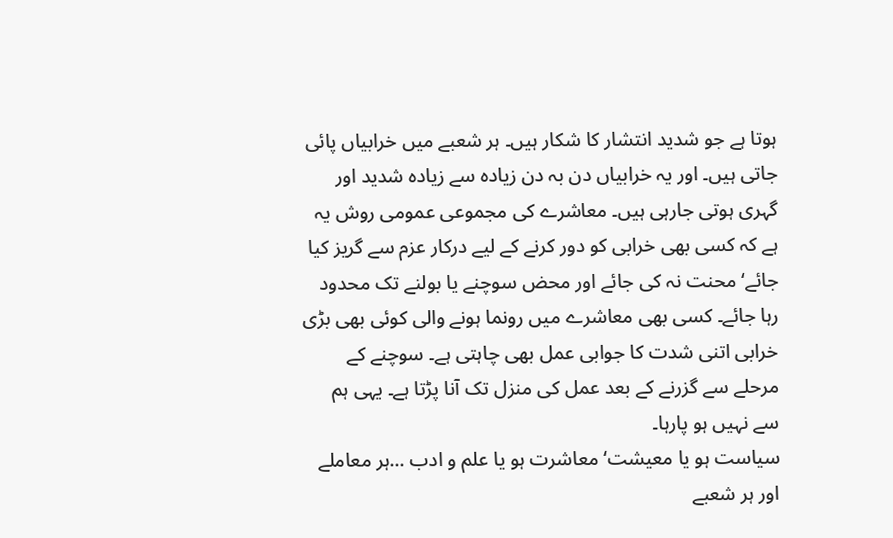ہوتا ہے جو شدید انتشار کا شکار ہیں۔ ہر شعبے میں خرابیاں پائی جاتی ہیں۔ اور یہ خرابیاں دن بہ دن زیادہ سے زیادہ شدید اور گہری ہوتی جارہی ہیں۔ معاشرے کی مجموعی عمومی روش یہ ہے کہ کسی بھی خرابی کو دور کرنے کے لیے درکار عزم سے گریز کیا جائے‘ محنت نہ کی جائے اور محض سوچنے یا بولنے تک محدود رہا جائے۔ کسی بھی معاشرے میں رونما ہونے والی کوئی بھی بڑی خرابی اتنی شدت کا جوابی عمل بھی چاہتی ہے۔ سوچنے کے مرحلے سے گزرنے کے بعد عمل کی منزل تک آنا پڑتا ہے۔ یہی ہم سے نہیں ہو پارہا۔
سیاست ہو یا معیشت‘ معاشرت ہو یا علم و ادب ...ہر معاملے اور ہر شعبے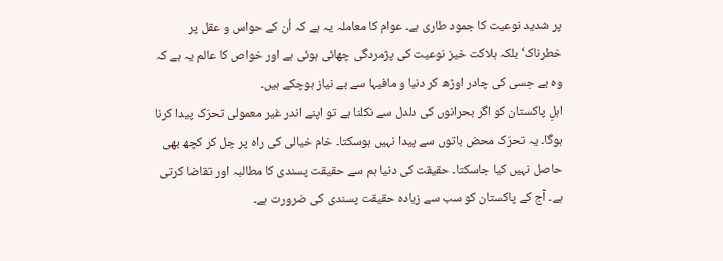پر شدید نوعیت کا جمود طاری ہے۔ عوام کا معاملہ یہ ہے کہ اُن کے حواس و عقل پر خطرناک‘ بلکہ ہلاکت خیز نوعیت کی پژمردگی چھائی ہوئی ہے اور خواص کا عالم یہ ہے کہ وہ بے حِسی کی چادر اوڑھ کر دنیا و مافیہا سے بے نیاز ہوچکے ہیں۔
اہلِ پاکستان کو اگر بحرانوں کی دلدل سے نکلنا ہے تو اپنے اندر غیر معمولی تحرّک پیدا کرنا ہوگا۔ یہ تحرّک محض باتوں سے پیدا نہیں ہوسکتا۔ خام خیالی کی راہ پر چل کر کچھ بھی حاصل نہیں کیا جاسکتا۔ حقیقت کی دنیا ہم سے حقیقت پسندی کا مطالبہ اور تقاضا کرتی ہے۔ آج کے پاکستان کو سب سے زیادہ حقیقت پسندی کی ضرورت ہے۔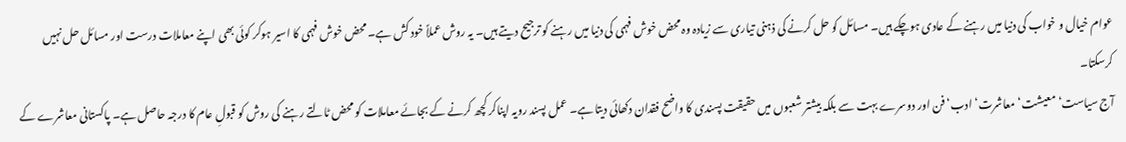عوام خیال و خواب کی دنیا میں رہنے کے عادی ہوچکے ہیں۔ مسائل کو حل کرنے کی ذہنی تیاری سے زیادہ وہ محض خوش فہمی کی دنیا میں رہنے کو ترجیح دیتے ہیں۔ یہ روش عملاً خود کش ہے۔ محض خوش فہمی کا اسیر ہوکر کوئی بھی اپنے معاملات درست اور مسائل حل نہیں کرسکتا۔
آج سیاست‘ معیشت‘ معاشرت‘ ادب‘ فن اور دوسرے بہت سے بلکہ بیشتر شعبوں میں حقیقت پسندی کا واضح فقدان دکھائی دیتا ہے۔ عمل پسند رویہ اپناکر کچھ کرنے کے بجائے معاملات کو محض ٹالتے رہنے کی روش کو قبولِ عام کا درجہ حاصل ہے۔ پاکستانی معاشرے کے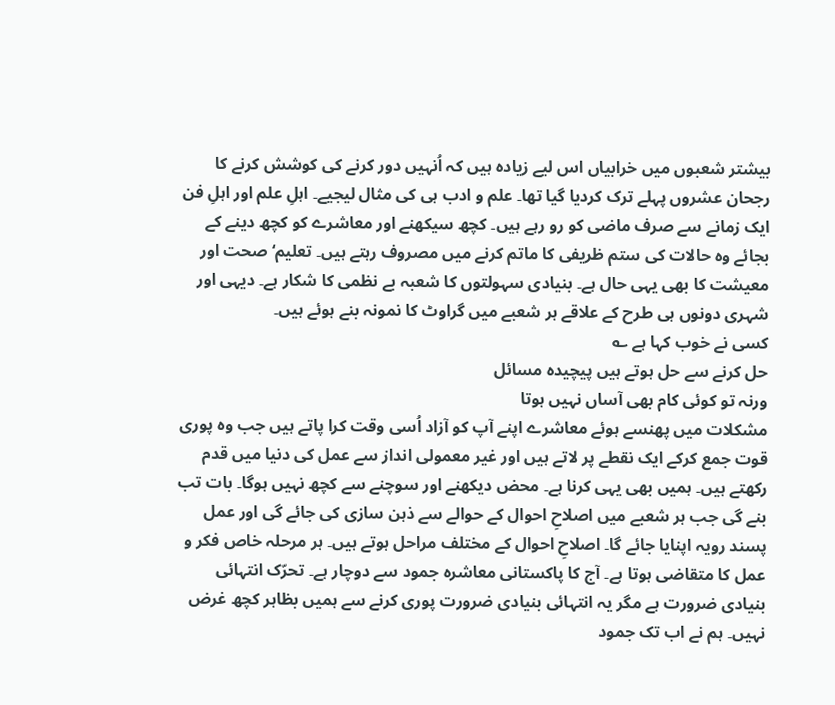بیشتر شعبوں میں خرابیاں اس لیے زیادہ ہیں کہ اُنہیں دور کرنے کی کوشش کرنے کا رجحان عشروں پہلے ترک کردیا گیا تھا۔ علم و ادب ہی کی مثال لیجیے۔ اہلِ علم اور اہلِ فن ایک زمانے سے صرف ماضی کو رو رہے ہیں۔ کچھ سیکھنے اور معاشرے کو کچھ دینے کے بجائے وہ حالات کی ستم ظریفی کا ماتم کرنے میں مصروف رہتے ہیں۔ تعلیم‘ صحت اور معیشت کا بھی یہی حال ہے۔ بنیادی سہولتوں کا شعبہ بے نظمی کا شکار ہے۔ دیہی اور شہری دونوں ہی طرح کے علاقے ہر شعبے میں گراوٹ کا نمونہ بنے ہوئے ہیں۔
کسی نے خوب کہا ہے ؎
حل کرنے سے حل ہوتے ہیں پیچیدہ مسائل
ورنہ تو کوئی کام بھی آساں نہیں ہوتا
مشکلات میں پھنسے ہوئے معاشرے اپنے آپ کو آزاد اُسی وقت کرا پاتے ہیں جب وہ پوری قوت جمع کرکے ایک نقطے پر لاتے ہیں اور غیر معمولی انداز سے عمل کی دنیا میں قدم رکھتے ہیں۔ ہمیں بھی یہی کرنا ہے۔ محض دیکھنے اور سوچنے سے کچھ نہیں ہوگا۔ بات تب بنے گی جب ہر شعبے میں اصلاحِ احوال کے حوالے سے ذہن سازی کی جائے گی اور عمل پسند رویہ اپنایا جائے گا۔ اصلاحِ احوال کے مختلف مراحل ہوتے ہیں۔ ہر مرحلہ خاص فکر و عمل کا متقاضی ہوتا ہے۔ آج کا پاکستانی معاشرہ جمود سے دوچار ہے۔ تحرّک انتہائی بنیادی ضرورت ہے مگر یہ انتہائی بنیادی ضرورت پوری کرنے سے ہمیں بظاہر کچھ غرض نہیں۔ ہم نے اب تک جمود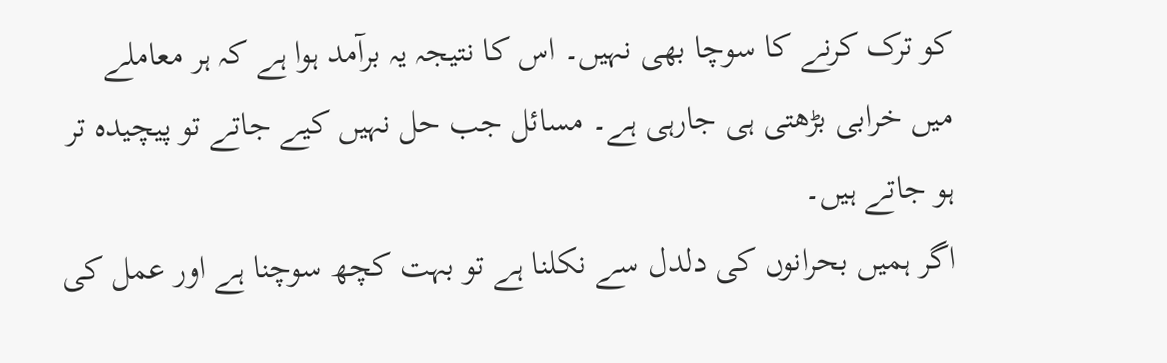کو ترک کرنے کا سوچا بھی نہیں۔ اس کا نتیجہ یہ برآمد ہوا ہے کہ ہر معاملے میں خرابی بڑھتی ہی جارہی ہے۔ مسائل جب حل نہیں کیے جاتے تو پیچیدہ تر ہو جاتے ہیں۔
اگر ہمیں بحرانوں کی دلدل سے نکلنا ہے تو بہت کچھ سوچنا ہے اور عمل کی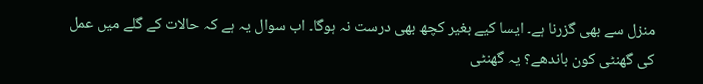منزل سے بھی گزرنا ہے۔ ایسا کیے بغیر کچھ بھی درست نہ ہوگا۔ اب سوال یہ ہے کہ حالات کے گلے میں عمل کی گھنٹی کون باندھے؟ یہ گھنٹی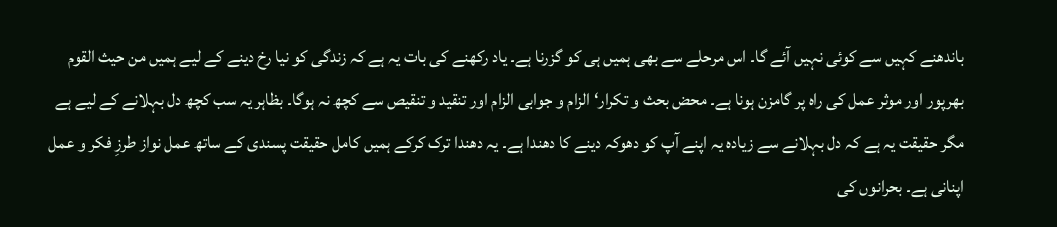باندھنے کہیں سے کوئی نہیں آئے گا۔ اس مرحلے سے بھی ہمیں ہی کو گزرنا ہے۔ یاد رکھنے کی بات یہ ہے کہ زندگی کو نیا رخ دینے کے لیے ہمیں من حیث القوم بھرپور اور موثر عمل کی راہ پر گامزن ہونا ہے۔ محض بحث و تکرار‘ الزام و جوابی الزام اور تنقید و تنقیص سے کچھ نہ ہوگا۔ بظاہر یہ سب کچھ دل بہلانے کے لیے ہے مگر حقیقت یہ ہے کہ دل بہلانے سے زیادہ یہ اپنے آپ کو دھوکہ دینے کا دھندا ہے۔ یہ دھندا ترک کرکے ہمیں کامل حقیقت پسندی کے ساتھ عمل نواز طرزِ فکر و عمل اپنانی ہے۔ بحرانوں کی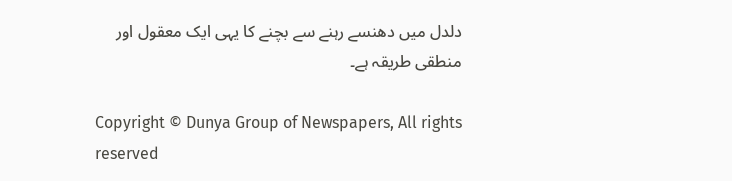دلدل میں دھنسے رہنے سے بچنے کا یہی ایک معقول اور منطقی طریقہ ہے۔

Copyright © Dunya Group of Newspapers, All rights reserved